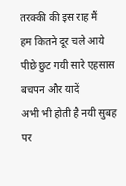तरक्की की इस राह मैं
हम कितने दूर चले आये
पीछे छुट गयी सारे एहसास
बचपन और यादें
अभी भी होती है नयी सुबह
पर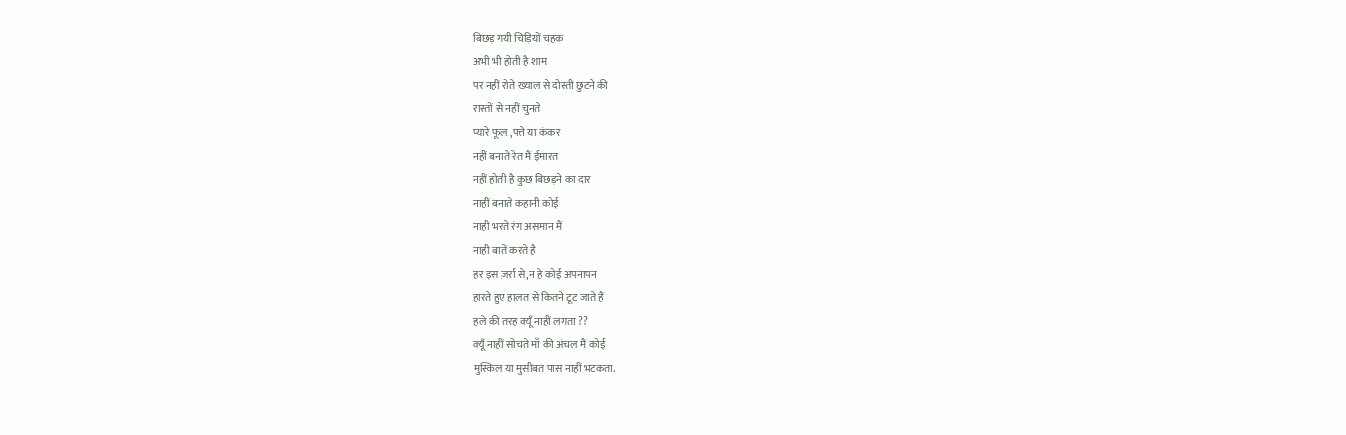बिछड़ गयी चिड़ियों चहक
अभी भी होती है शाम
पर नहीं रोते ख्याल से दोस्ती छुटने की
रास्तों से नहीं चुनते
प्यारे फूल ,पत्ते या कंकर
नहीं बनाते रेत मैं ईमारत
नहीं होती है कुछ बिछड़ने का दार
नाहीं बनाते कहानी कोई
नाही भरते रंग असमान मैं
नाही बातें करते है
हर इस ज़र्रा से,न हे कोई अपनापन
हारते हुए हालत से कितने टूट जाते हैं
हले की तरह क्यूँ नाहीं लगता ??
क्यूँ नाहीं सोचते माँ की अंचल मैं कोई
मुस्किल या मुसीबत पास नाहीं भटकता.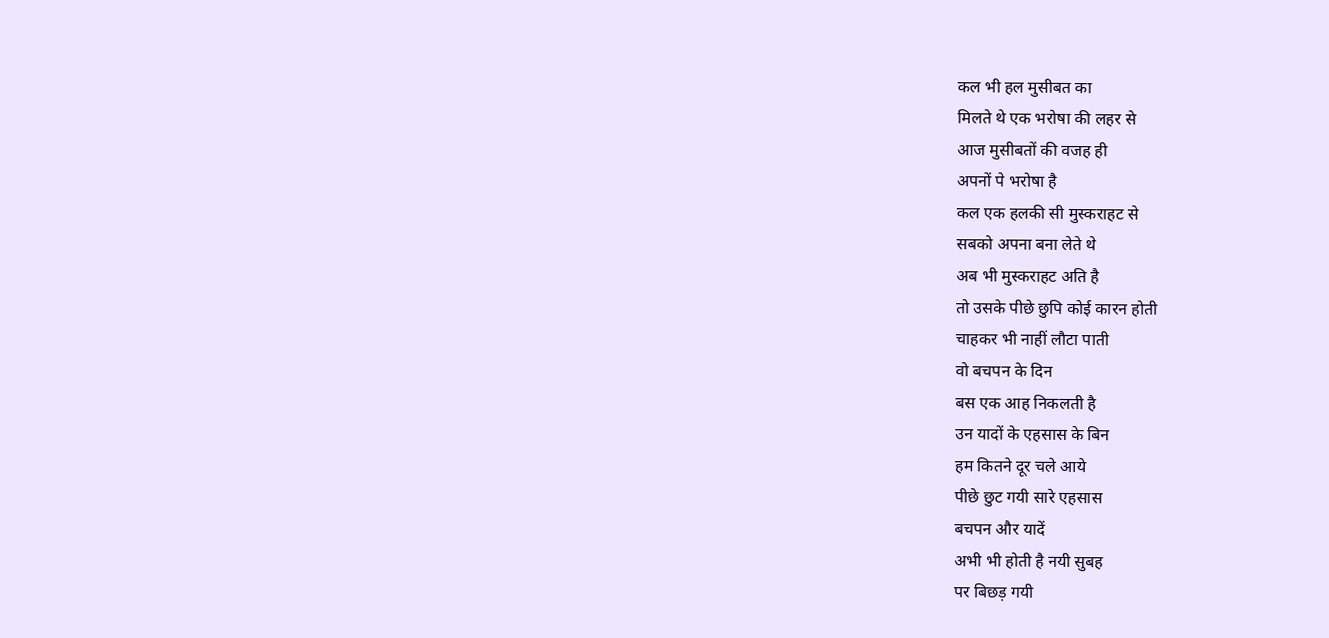कल भी हल मुसीबत का
मिलते थे एक भरोषा की लहर से
आज मुसीबतों की वजह ही
अपनों पे भरोषा है
कल एक हलकी सी मुस्कराहट से
सबको अपना बना लेते थे
अब भी मुस्कराहट अति है
तो उसके पीछे छुपि कोई कारन होती
चाहकर भी नाहीं लौटा पाती
वो बचपन के दिन
बस एक आह निकलती है
उन यादों के एहसास के बिन
हम कितने दूर चले आये
पीछे छुट गयी सारे एहसास
बचपन और यादें
अभी भी होती है नयी सुबह
पर बिछड़ गयी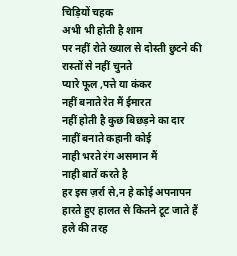चिड़ियों चहक
अभी भी होती है शाम
पर नहीं रोते ख्याल से दोस्ती छुटने की
रास्तों से नहीं चुनते
प्यारे फूल ,पत्ते या कंकर
नहीं बनाते रेत मैं ईमारत
नहीं होती है कुछ बिछड़ने का दार
नाहीं बनाते कहानी कोई
नाही भरते रंग असमान मैं
नाही बातें करते है
हर इस ज़र्रा से,न हे कोई अपनापन
हारते हुए हालत से कितने टूट जाते हैं
हले की तरह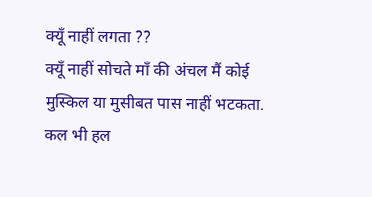क्यूँ नाहीं लगता ??
क्यूँ नाहीं सोचते माँ की अंचल मैं कोई
मुस्किल या मुसीबत पास नाहीं भटकता.
कल भी हल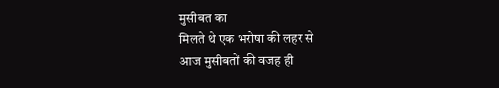मुसीबत का
मिलते थे एक भरोषा की लहर से
आज मुसीबतों की वजह ही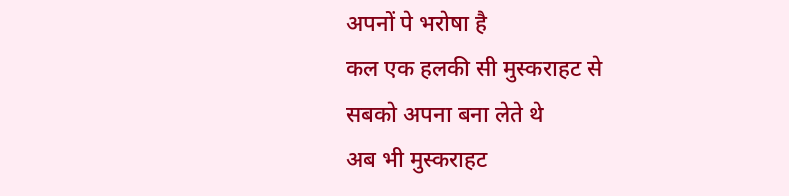अपनों पे भरोषा है
कल एक हलकी सी मुस्कराहट से
सबको अपना बना लेते थे
अब भी मुस्कराहट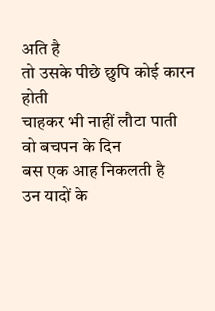अति है
तो उसके पीछे छुपि कोई कारन होती
चाहकर भी नाहीं लौटा पाती
वो बचपन के दिन
बस एक आह निकलती है
उन यादों के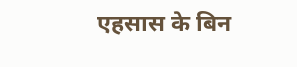एहसास के बिन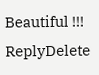Beautiful !!!
ReplyDelete